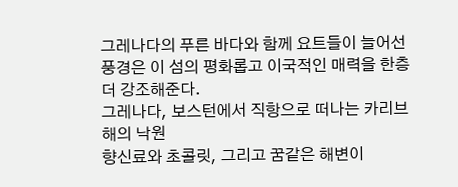그레나다의 푸른 바다와 함께 요트들이 늘어선 풍경은 이 섬의 평화롭고 이국적인 매력을 한층 더 강조해준다.
그레나다, 보스턴에서 직항으로 떠나는 카리브 해의 낙원
향신료와 초콜릿, 그리고 꿈같은 해변이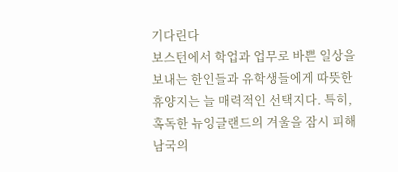기다린다
보스턴에서 학업과 업무로 바쁜 일상을 보내는 한인들과 유학생들에게 따뜻한 휴양지는 늘 매력적인 선택지다. 특히, 혹독한 뉴잉글랜드의 겨울을 잠시 피해 남국의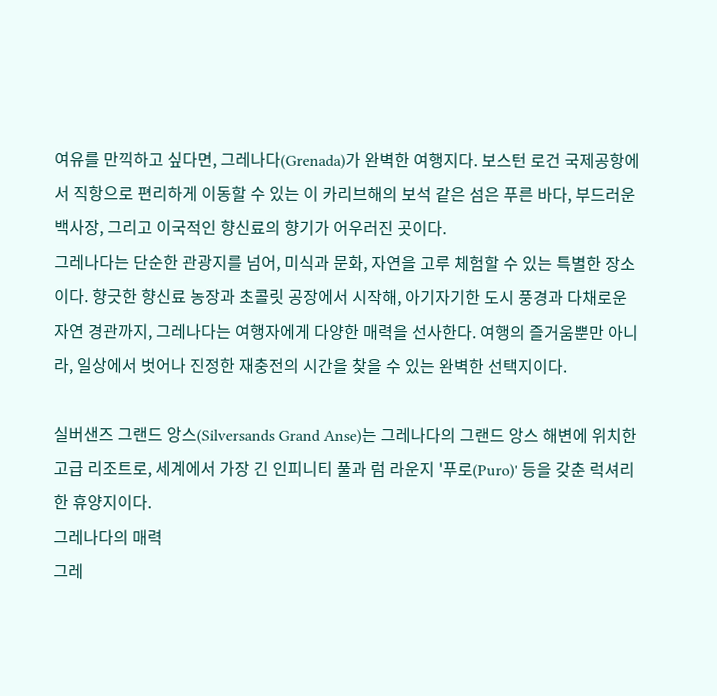여유를 만끽하고 싶다면, 그레나다(Grenada)가 완벽한 여행지다. 보스턴 로건 국제공항에서 직항으로 편리하게 이동할 수 있는 이 카리브해의 보석 같은 섬은 푸른 바다, 부드러운 백사장, 그리고 이국적인 향신료의 향기가 어우러진 곳이다.
그레나다는 단순한 관광지를 넘어, 미식과 문화, 자연을 고루 체험할 수 있는 특별한 장소이다. 향긋한 향신료 농장과 초콜릿 공장에서 시작해, 아기자기한 도시 풍경과 다채로운 자연 경관까지, 그레나다는 여행자에게 다양한 매력을 선사한다. 여행의 즐거움뿐만 아니라, 일상에서 벗어나 진정한 재충전의 시간을 찾을 수 있는 완벽한 선택지이다.

실버샌즈 그랜드 앙스(Silversands Grand Anse)는 그레나다의 그랜드 앙스 해변에 위치한 고급 리조트로, 세계에서 가장 긴 인피니티 풀과 럼 라운지 '푸로(Puro)' 등을 갖춘 럭셔리한 휴양지이다.
그레나다의 매력
그레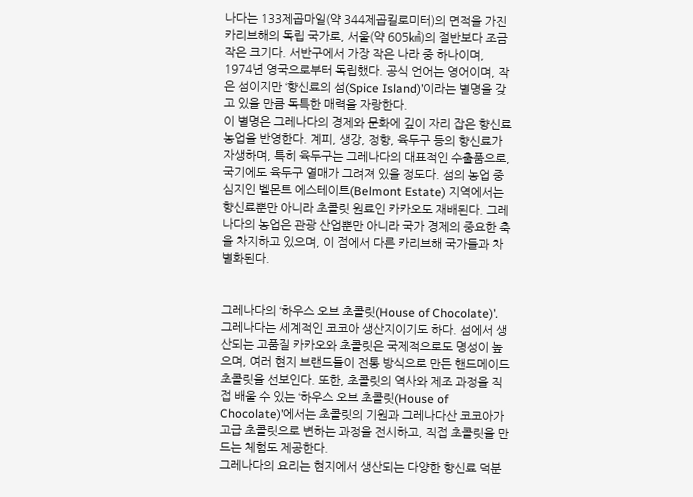나다는 133제곱마일(약 344제곱킬로미터)의 면적을 가진 카리브해의 독립 국가로, 서울(약 605㎢)의 절반보다 조금 작은 크기다. 서반구에서 가장 작은 나라 중 하나이며, 1974년 영국으로부터 독립했다. 공식 언어는 영어이며, 작은 섬이지만 ‘향신료의 섬(Spice Island)’이라는 별명을 갖고 있을 만큼 독특한 매력을 자랑한다.
이 별명은 그레나다의 경제와 문화에 깊이 자리 잡은 향신료 농업을 반영한다. 계피, 생강, 정향, 육두구 등의 향신료가 자생하며, 특히 육두구는 그레나다의 대표적인 수출품으로, 국기에도 육두구 열매가 그려져 있을 정도다. 섬의 농업 중심지인 벨몬트 에스테이트(Belmont Estate) 지역에서는 향신료뿐만 아니라 초콜릿 원료인 카카오도 재배된다. 그레나다의 농업은 관광 산업뿐만 아니라 국가 경제의 중요한 축을 차지하고 있으며, 이 점에서 다른 카리브해 국가들과 차별화된다.


그레나다의 ‘하우스 오브 초콜릿(House of Chocolate)’.
그레나다는 세계적인 코코아 생산지이기도 하다. 섬에서 생산되는 고품질 카카오와 초콜릿은 국제적으로도 명성이 높으며, 여러 현지 브랜드들이 전통 방식으로 만든 핸드메이드 초콜릿을 선보인다. 또한, 초콜릿의 역사와 제조 과정을 직접 배울 수 있는 ‘하우스 오브 초콜릿(House of Chocolate)’에서는 초콜릿의 기원과 그레나다산 코코아가 고급 초콜릿으로 변하는 과정을 전시하고, 직접 초콜릿을 만드는 체험도 제공한다.
그레나다의 요리는 현지에서 생산되는 다양한 향신료 덕분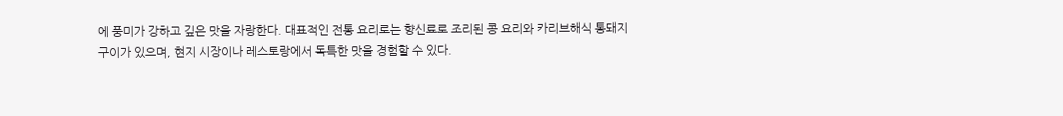에 풍미가 강하고 깊은 맛을 자랑한다. 대표적인 전통 요리로는 향신료로 조리된 콩 요리와 카리브해식 통돼지 구이가 있으며, 현지 시장이나 레스토랑에서 독특한 맛을 경험할 수 있다.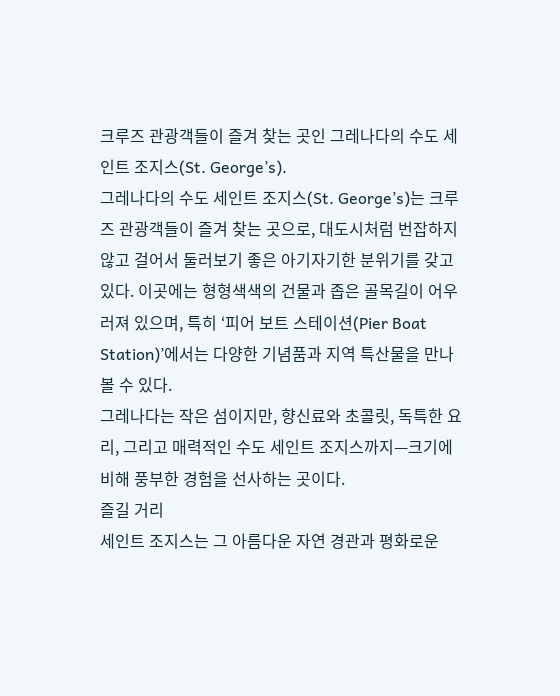크루즈 관광객들이 즐겨 찾는 곳인 그레나다의 수도 세인트 조지스(St. George’s).
그레나다의 수도 세인트 조지스(St. George’s)는 크루즈 관광객들이 즐겨 찾는 곳으로, 대도시처럼 번잡하지 않고 걸어서 둘러보기 좋은 아기자기한 분위기를 갖고 있다. 이곳에는 형형색색의 건물과 좁은 골목길이 어우러져 있으며, 특히 ‘피어 보트 스테이션(Pier Boat Station)’에서는 다양한 기념품과 지역 특산물을 만나볼 수 있다.
그레나다는 작은 섬이지만, 향신료와 초콜릿, 독특한 요리, 그리고 매력적인 수도 세인트 조지스까지—크기에 비해 풍부한 경험을 선사하는 곳이다.
즐길 거리
세인트 조지스는 그 아름다운 자연 경관과 평화로운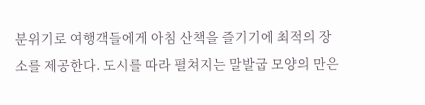분위기로 여행객들에게 아침 산책을 즐기기에 최적의 장소를 제공한다. 도시를 따라 펼쳐지는 말발굽 모양의 만은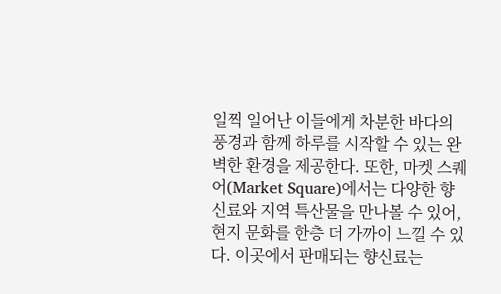일찍 일어난 이들에게 차분한 바다의 풍경과 함께 하루를 시작할 수 있는 완벽한 환경을 제공한다. 또한, 마켓 스퀘어(Market Square)에서는 다양한 향신료와 지역 특산물을 만나볼 수 있어, 현지 문화를 한층 더 가까이 느낄 수 있다. 이곳에서 판매되는 향신료는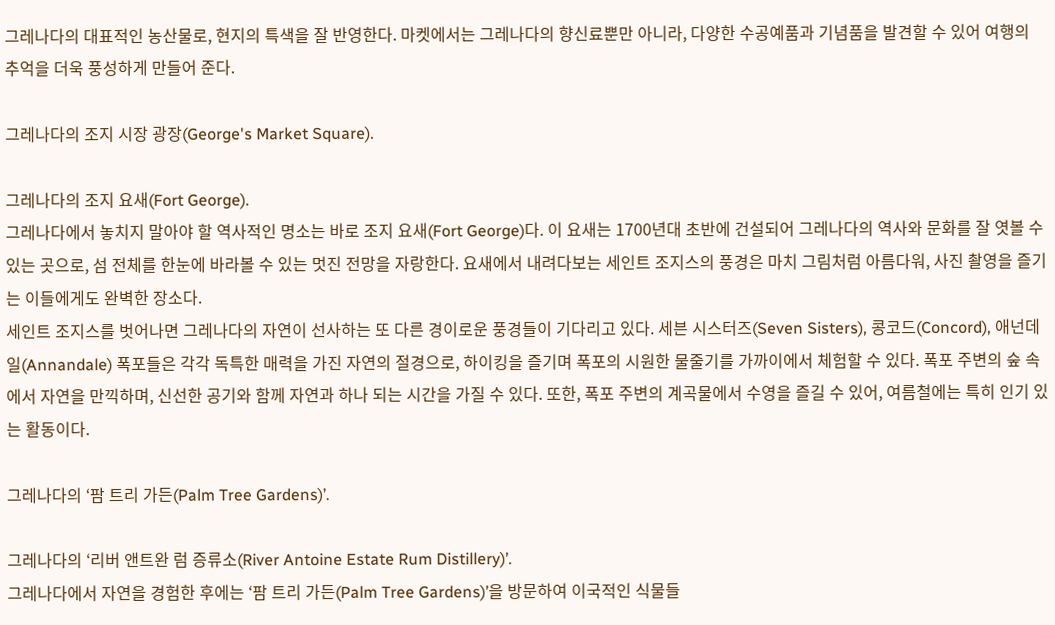그레나다의 대표적인 농산물로, 현지의 특색을 잘 반영한다. 마켓에서는 그레나다의 향신료뿐만 아니라, 다양한 수공예품과 기념품을 발견할 수 있어 여행의 추억을 더욱 풍성하게 만들어 준다.

그레나다의 조지 시장 광장(George's Market Square).

그레나다의 조지 요새(Fort George).
그레나다에서 놓치지 말아야 할 역사적인 명소는 바로 조지 요새(Fort George)다. 이 요새는 1700년대 초반에 건설되어 그레나다의 역사와 문화를 잘 엿볼 수 있는 곳으로, 섬 전체를 한눈에 바라볼 수 있는 멋진 전망을 자랑한다. 요새에서 내려다보는 세인트 조지스의 풍경은 마치 그림처럼 아름다워, 사진 촬영을 즐기는 이들에게도 완벽한 장소다.
세인트 조지스를 벗어나면 그레나다의 자연이 선사하는 또 다른 경이로운 풍경들이 기다리고 있다. 세븐 시스터즈(Seven Sisters), 콩코드(Concord), 애넌데일(Annandale) 폭포들은 각각 독특한 매력을 가진 자연의 절경으로, 하이킹을 즐기며 폭포의 시원한 물줄기를 가까이에서 체험할 수 있다. 폭포 주변의 숲 속에서 자연을 만끽하며, 신선한 공기와 함께 자연과 하나 되는 시간을 가질 수 있다. 또한, 폭포 주변의 계곡물에서 수영을 즐길 수 있어, 여름철에는 특히 인기 있는 활동이다.

그레나다의 ‘팜 트리 가든(Palm Tree Gardens)’.

그레나다의 ‘리버 앤트완 럼 증류소(River Antoine Estate Rum Distillery)’.
그레나다에서 자연을 경험한 후에는 ‘팜 트리 가든(Palm Tree Gardens)’을 방문하여 이국적인 식물들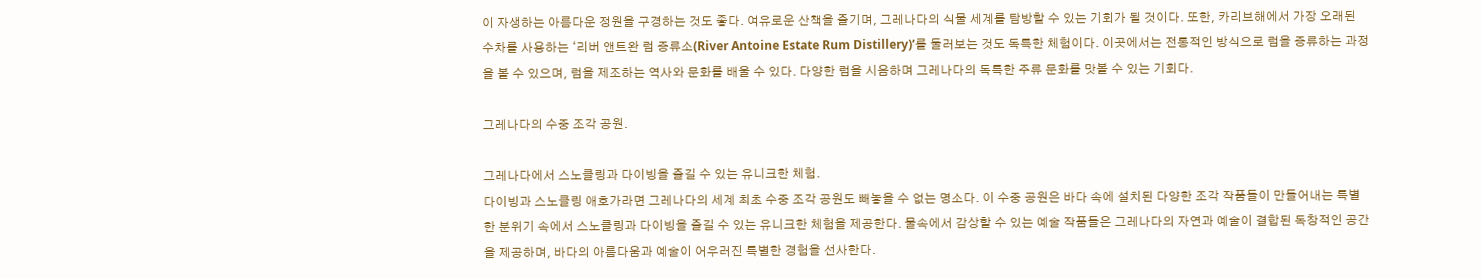이 자생하는 아름다운 정원을 구경하는 것도 좋다. 여유로운 산책을 즐기며, 그레나다의 식물 세계를 탐방할 수 있는 기회가 될 것이다. 또한, 카리브해에서 가장 오래된 수차를 사용하는 ‘리버 앤트완 럼 증류소(River Antoine Estate Rum Distillery)’를 둘러보는 것도 독특한 체험이다. 이곳에서는 전통적인 방식으로 럼을 증류하는 과정을 볼 수 있으며, 럼을 제조하는 역사와 문화를 배울 수 있다. 다양한 럼을 시음하며 그레나다의 독특한 주류 문화를 맛볼 수 있는 기회다.

그레나다의 수중 조각 공원.

그레나다에서 스노클링과 다이빙을 즐길 수 있는 유니크한 체험.
다이빙과 스노클링 애호가라면 그레나다의 세계 최초 수중 조각 공원도 빼놓을 수 없는 명소다. 이 수중 공원은 바다 속에 설치된 다양한 조각 작품들이 만들어내는 특별한 분위기 속에서 스노클링과 다이빙을 즐길 수 있는 유니크한 체험을 제공한다. 물속에서 감상할 수 있는 예술 작품들은 그레나다의 자연과 예술이 결합된 독창적인 공간을 제공하며, 바다의 아름다움과 예술이 어우러진 특별한 경험을 선사한다.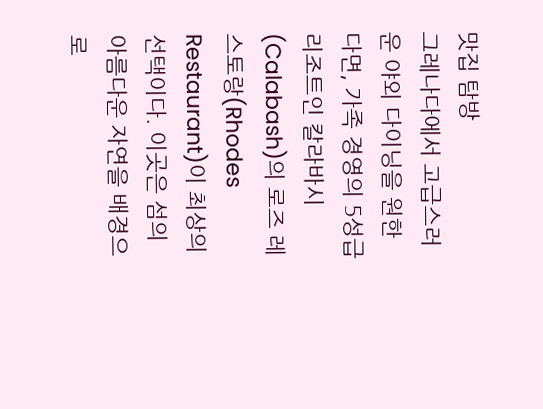맛집 탐방
그레나다에서 고급스러운 야외 다이닝을 원한다면, 가족 경영의 5성급 리조트인 칼라바시(Calabash)의 로즈 레스토랑(Rhodes Restaurant)이 최상의 선택이다. 이곳은 섬의 아름다운 자연을 배경으로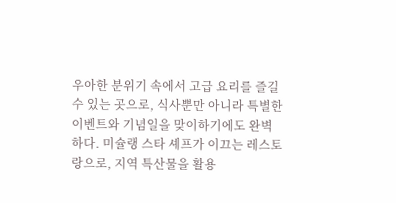우아한 분위기 속에서 고급 요리를 즐길 수 있는 곳으로, 식사뿐만 아니라 특별한 이벤트와 기념일을 맞이하기에도 완벽하다. 미슐랭 스타 셰프가 이끄는 레스토랑으로, 지역 특산물을 활용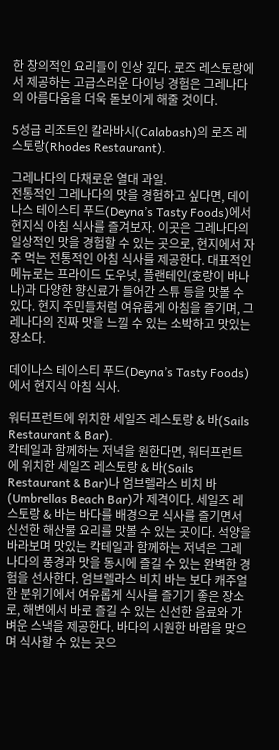한 창의적인 요리들이 인상 깊다. 로즈 레스토랑에서 제공하는 고급스러운 다이닝 경험은 그레나다의 아름다움을 더욱 돋보이게 해줄 것이다.

5성급 리조트인 칼라바시(Calabash)의 로즈 레스토랑(Rhodes Restaurant).

그레나다의 다채로운 열대 과일.
전통적인 그레나다의 맛을 경험하고 싶다면, 데이나스 테이스티 푸드(Deyna’s Tasty Foods)에서 현지식 아침 식사를 즐겨보자. 이곳은 그레나다의 일상적인 맛을 경험할 수 있는 곳으로, 현지에서 자주 먹는 전통적인 아침 식사를 제공한다. 대표적인 메뉴로는 프라이드 도우넛, 플랜테인(호랑이 바나나)과 다양한 향신료가 들어간 스튜 등을 맛볼 수 있다. 현지 주민들처럼 여유롭게 아침을 즐기며, 그레나다의 진짜 맛을 느낄 수 있는 소박하고 맛있는 장소다.

데이나스 테이스티 푸드(Deyna’s Tasty Foods)에서 현지식 아침 식사.

워터프런트에 위치한 세일즈 레스토랑 & 바(Sails Restaurant & Bar).
칵테일과 함께하는 저녁을 원한다면, 워터프런트에 위치한 세일즈 레스토랑 & 바(Sails Restaurant & Bar)나 엄브렐라스 비치 바(Umbrellas Beach Bar)가 제격이다. 세일즈 레스토랑 & 바는 바다를 배경으로 식사를 즐기면서 신선한 해산물 요리를 맛볼 수 있는 곳이다. 석양을 바라보며 맛있는 칵테일과 함께하는 저녁은 그레나다의 풍경과 맛을 동시에 즐길 수 있는 완벽한 경험을 선사한다. 엄브렐라스 비치 바는 보다 캐주얼한 분위기에서 여유롭게 식사를 즐기기 좋은 장소로, 해변에서 바로 즐길 수 있는 신선한 음료와 가벼운 스낵을 제공한다. 바다의 시원한 바람을 맞으며 식사할 수 있는 곳으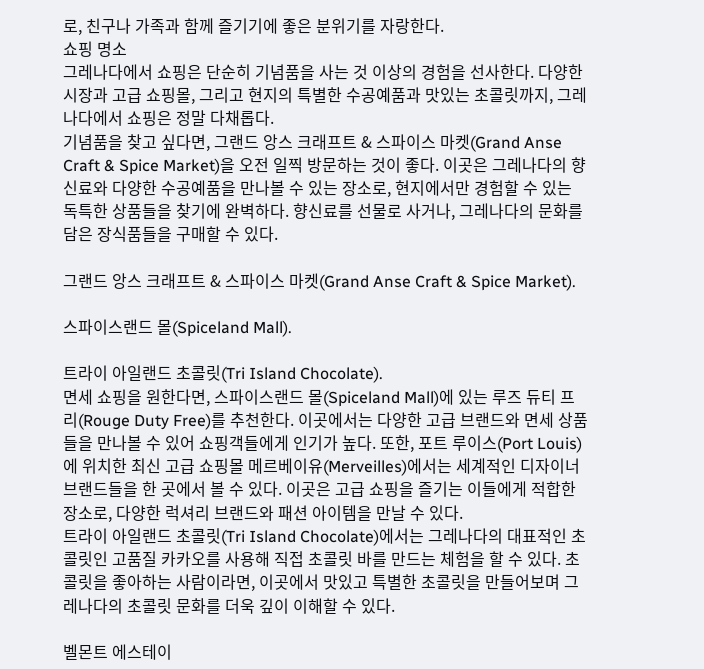로, 친구나 가족과 함께 즐기기에 좋은 분위기를 자랑한다.
쇼핑 명소
그레나다에서 쇼핑은 단순히 기념품을 사는 것 이상의 경험을 선사한다. 다양한 시장과 고급 쇼핑몰, 그리고 현지의 특별한 수공예품과 맛있는 초콜릿까지, 그레나다에서 쇼핑은 정말 다채롭다.
기념품을 찾고 싶다면, 그랜드 앙스 크래프트 & 스파이스 마켓(Grand Anse Craft & Spice Market)을 오전 일찍 방문하는 것이 좋다. 이곳은 그레나다의 향신료와 다양한 수공예품을 만나볼 수 있는 장소로, 현지에서만 경험할 수 있는 독특한 상품들을 찾기에 완벽하다. 향신료를 선물로 사거나, 그레나다의 문화를 담은 장식품들을 구매할 수 있다.

그랜드 앙스 크래프트 & 스파이스 마켓(Grand Anse Craft & Spice Market).

스파이스랜드 몰(Spiceland Mall).

트라이 아일랜드 초콜릿(Tri Island Chocolate).
면세 쇼핑을 원한다면, 스파이스랜드 몰(Spiceland Mall)에 있는 루즈 듀티 프리(Rouge Duty Free)를 추천한다. 이곳에서는 다양한 고급 브랜드와 면세 상품들을 만나볼 수 있어 쇼핑객들에게 인기가 높다. 또한, 포트 루이스(Port Louis)에 위치한 최신 고급 쇼핑몰 메르베이유(Merveilles)에서는 세계적인 디자이너 브랜드들을 한 곳에서 볼 수 있다. 이곳은 고급 쇼핑을 즐기는 이들에게 적합한 장소로, 다양한 럭셔리 브랜드와 패션 아이템을 만날 수 있다.
트라이 아일랜드 초콜릿(Tri Island Chocolate)에서는 그레나다의 대표적인 초콜릿인 고품질 카카오를 사용해 직접 초콜릿 바를 만드는 체험을 할 수 있다. 초콜릿을 좋아하는 사람이라면, 이곳에서 맛있고 특별한 초콜릿을 만들어보며 그레나다의 초콜릿 문화를 더욱 깊이 이해할 수 있다.

벨몬트 에스테이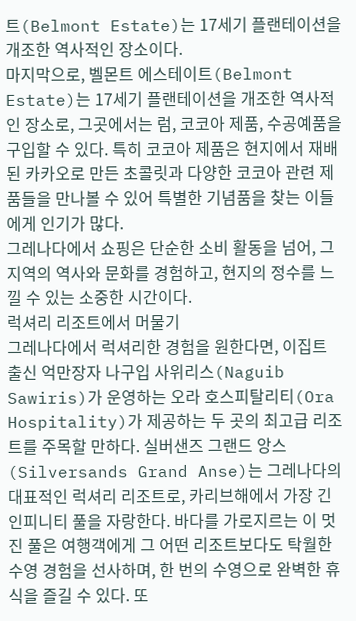트(Belmont Estate)는 17세기 플랜테이션을 개조한 역사적인 장소이다.
마지막으로, 벨몬트 에스테이트(Belmont Estate)는 17세기 플랜테이션을 개조한 역사적인 장소로, 그곳에서는 럼, 코코아 제품, 수공예품을 구입할 수 있다. 특히 코코아 제품은 현지에서 재배된 카카오로 만든 초콜릿과 다양한 코코아 관련 제품들을 만나볼 수 있어 특별한 기념품을 찾는 이들에게 인기가 많다.
그레나다에서 쇼핑은 단순한 소비 활동을 넘어, 그 지역의 역사와 문화를 경험하고, 현지의 정수를 느낄 수 있는 소중한 시간이다.
럭셔리 리조트에서 머물기
그레나다에서 럭셔리한 경험을 원한다면, 이집트 출신 억만장자 나구입 사위리스(Naguib Sawiris)가 운영하는 오라 호스피탈리티(Ora Hospitality)가 제공하는 두 곳의 최고급 리조트를 주목할 만하다. 실버샌즈 그랜드 앙스(Silversands Grand Anse)는 그레나다의 대표적인 럭셔리 리조트로, 카리브해에서 가장 긴 인피니티 풀을 자랑한다. 바다를 가로지르는 이 멋진 풀은 여행객에게 그 어떤 리조트보다도 탁월한 수영 경험을 선사하며, 한 번의 수영으로 완벽한 휴식을 즐길 수 있다. 또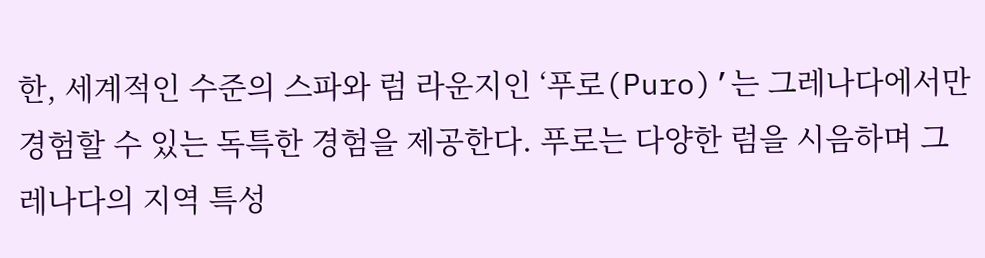한, 세계적인 수준의 스파와 럼 라운지인 ‘푸로(Puro)’는 그레나다에서만 경험할 수 있는 독특한 경험을 제공한다. 푸로는 다양한 럼을 시음하며 그레나다의 지역 특성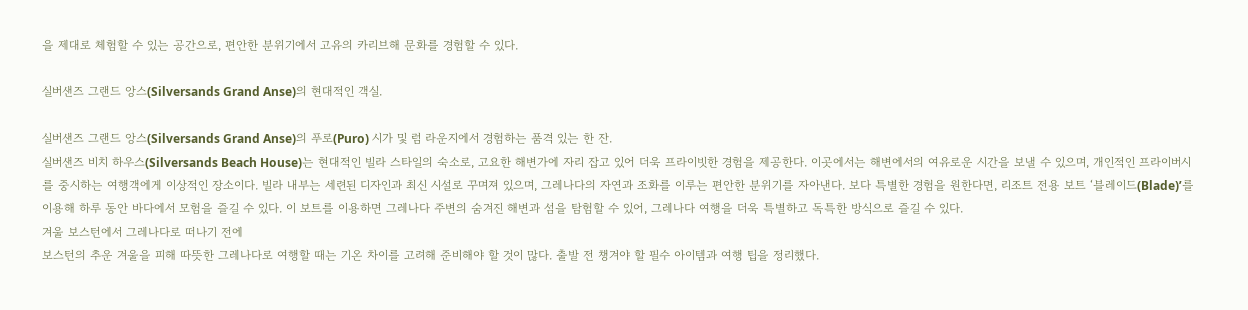을 제대로 체험할 수 있는 공간으로, 편안한 분위기에서 고유의 카리브해 문화를 경험할 수 있다.

실버샌즈 그랜드 앙스(Silversands Grand Anse)의 현대적인 객실.

실버샌즈 그랜드 앙스(Silversands Grand Anse)의 푸로(Puro) 시가 및 럼 라운지에서 경험하는 품격 있는 한 잔.
실버샌즈 비치 하우스(Silversands Beach House)는 현대적인 빌라 스타일의 숙소로, 고요한 해변가에 자리 잡고 있어 더욱 프라이빗한 경험을 제공한다. 이곳에서는 해변에서의 여유로운 시간을 보낼 수 있으며, 개인적인 프라이버시를 중시하는 여행객에게 이상적인 장소이다. 빌라 내부는 세련된 디자인과 최신 시설로 꾸며져 있으며, 그레나다의 자연과 조화를 이루는 편안한 분위기를 자아낸다. 보다 특별한 경험을 원한다면, 리조트 전용 보트 ‘블레이드(Blade)’를 이용해 하루 동안 바다에서 모험을 즐길 수 있다. 이 보트를 이용하면 그레나다 주변의 숨겨진 해변과 섬을 탐험할 수 있어, 그레나다 여행을 더욱 특별하고 독특한 방식으로 즐길 수 있다.
겨울 보스턴에서 그레나다로 떠나기 전에
보스턴의 추운 겨울을 피해 따뜻한 그레나다로 여행할 때는 기온 차이를 고려해 준비해야 할 것이 많다. 출발 전 챙겨야 할 필수 아이템과 여행 팁을 정리했다.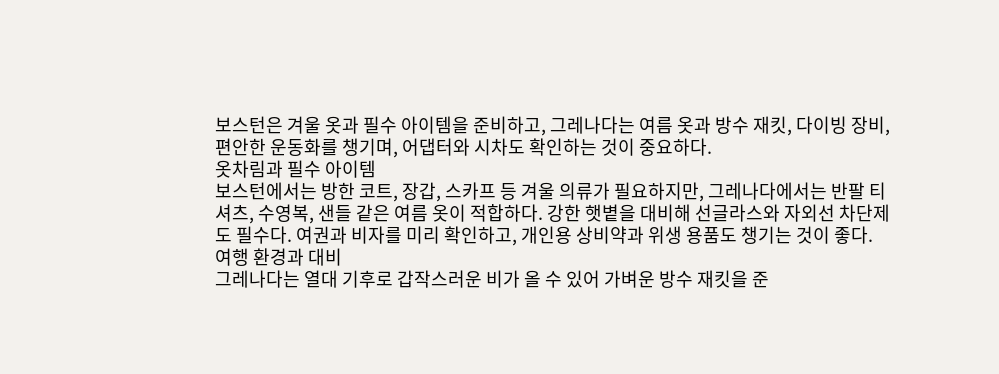보스턴은 겨울 옷과 필수 아이템을 준비하고, 그레나다는 여름 옷과 방수 재킷, 다이빙 장비, 편안한 운동화를 챙기며, 어댑터와 시차도 확인하는 것이 중요하다.
옷차림과 필수 아이템
보스턴에서는 방한 코트, 장갑, 스카프 등 겨울 의류가 필요하지만, 그레나다에서는 반팔 티셔츠, 수영복, 샌들 같은 여름 옷이 적합하다. 강한 햇볕을 대비해 선글라스와 자외선 차단제도 필수다. 여권과 비자를 미리 확인하고, 개인용 상비약과 위생 용품도 챙기는 것이 좋다.
여행 환경과 대비
그레나다는 열대 기후로 갑작스러운 비가 올 수 있어 가벼운 방수 재킷을 준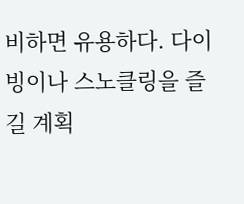비하면 유용하다. 다이빙이나 스노클링을 즐길 계획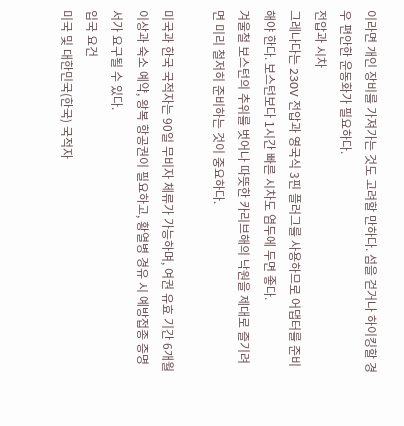이라면 개인 장비를 가져가는 것도 고려할 만하다. 섬을 걷거나 하이킹할 경우 편안한 운동화가 필요하다.
전압과 시차
그레나다는 230V 전압과 영국식 3핀 플러그를 사용하므로 어댑터를 준비해야 한다. 보스턴보다 1시간 빠른 시차도 염두에 두면 좋다.
겨울철 보스턴의 추위를 벗어나 따뜻한 카리브해의 낙원을 제대로 즐기려면 미리 철저히 준비하는 것이 중요하다.

미국과 한국 국적자는 90일 무비자 체류가 가능하며, 여권 유효 기간 6개월 이상과 숙소 예약, 왕복 항공권이 필요하고, 황열병 경유 시 예방접종 증명서가 요구될 수 있다.
입국 요건
미국 및 대한민국(한국) 국적자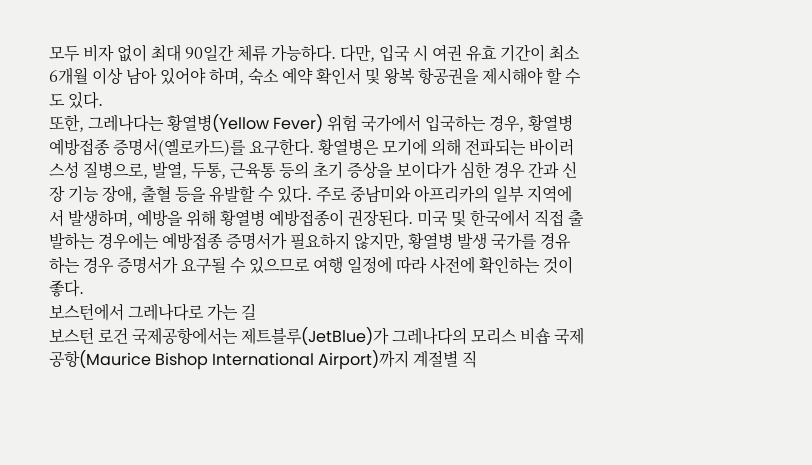모두 비자 없이 최대 90일간 체류 가능하다. 다만, 입국 시 여권 유효 기간이 최소 6개월 이상 남아 있어야 하며, 숙소 예약 확인서 및 왕복 항공권을 제시해야 할 수도 있다.
또한, 그레나다는 황열병(Yellow Fever) 위험 국가에서 입국하는 경우, 황열병 예방접종 증명서(옐로카드)를 요구한다. 황열병은 모기에 의해 전파되는 바이러스성 질병으로, 발열, 두통, 근육통 등의 초기 증상을 보이다가 심한 경우 간과 신장 기능 장애, 출혈 등을 유발할 수 있다. 주로 중남미와 아프리카의 일부 지역에서 발생하며, 예방을 위해 황열병 예방접종이 권장된다. 미국 및 한국에서 직접 출발하는 경우에는 예방접종 증명서가 필요하지 않지만, 황열병 발생 국가를 경유하는 경우 증명서가 요구될 수 있으므로 여행 일정에 따라 사전에 확인하는 것이 좋다.
보스턴에서 그레나다로 가는 길
보스턴 로건 국제공항에서는 제트블루(JetBlue)가 그레나다의 모리스 비숍 국제공항(Maurice Bishop International Airport)까지 계절별 직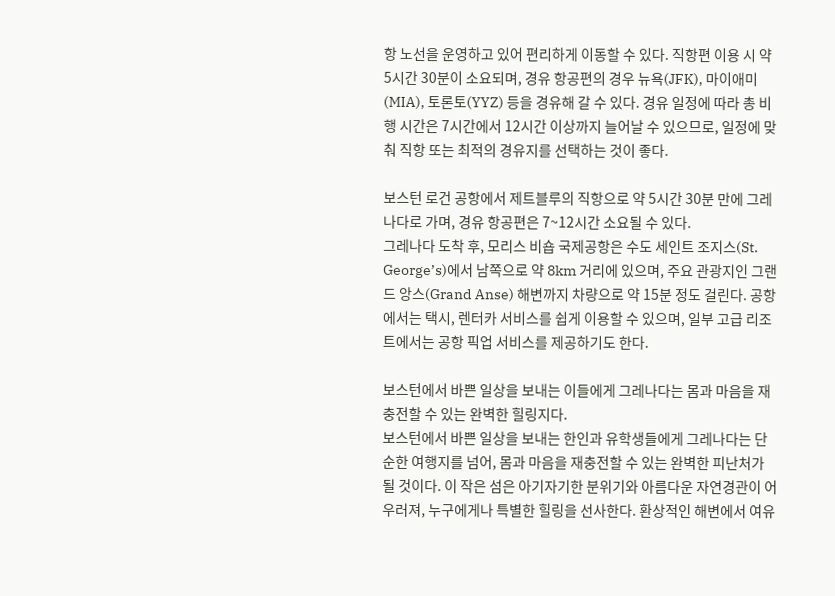항 노선을 운영하고 있어 편리하게 이동할 수 있다. 직항편 이용 시 약 5시간 30분이 소요되며, 경유 항공편의 경우 뉴욕(JFK), 마이애미(MIA), 토론토(YYZ) 등을 경유해 갈 수 있다. 경유 일정에 따라 총 비행 시간은 7시간에서 12시간 이상까지 늘어날 수 있으므로, 일정에 맞춰 직항 또는 최적의 경유지를 선택하는 것이 좋다.

보스턴 로건 공항에서 제트블루의 직항으로 약 5시간 30분 만에 그레나다로 가며, 경유 항공편은 7~12시간 소요될 수 있다.
그레나다 도착 후, 모리스 비숍 국제공항은 수도 세인트 조지스(St. George’s)에서 남쪽으로 약 8km 거리에 있으며, 주요 관광지인 그랜드 앙스(Grand Anse) 해변까지 차량으로 약 15분 정도 걸린다. 공항에서는 택시, 렌터카 서비스를 쉽게 이용할 수 있으며, 일부 고급 리조트에서는 공항 픽업 서비스를 제공하기도 한다.

보스턴에서 바쁜 일상을 보내는 이들에게 그레나다는 몸과 마음을 재충전할 수 있는 완벽한 힐링지다.
보스턴에서 바쁜 일상을 보내는 한인과 유학생들에게 그레나다는 단순한 여행지를 넘어, 몸과 마음을 재충전할 수 있는 완벽한 피난처가 될 것이다. 이 작은 섬은 아기자기한 분위기와 아름다운 자연경관이 어우러져, 누구에게나 특별한 힐링을 선사한다. 환상적인 해변에서 여유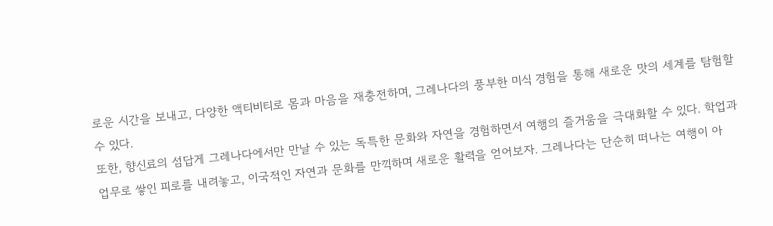로운 시간을 보내고, 다양한 액티비티로 몸과 마음을 재충전하며, 그레나다의 풍부한 미식 경험을 통해 새로운 맛의 세계를 탐험할 수 있다.
또한, 향신료의 섬답게 그레나다에서만 만날 수 있는 독특한 문화와 자연을 경험하면서 여행의 즐거움을 극대화할 수 있다. 학업과 업무로 쌓인 피로를 내려놓고, 이국적인 자연과 문화를 만끽하며 새로운 활력을 얻어보자. 그레나다는 단순히 떠나는 여행이 아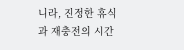니라, 진정한 휴식과 재충전의 시간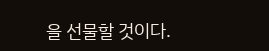을 선물할 것이다.